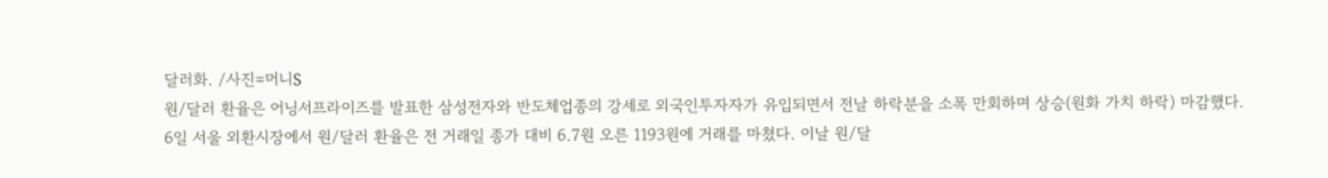달러화. /사진=머니S
원/달러 환율은 어닝서프라이즈를 발표한 삼성전자와 반도체업종의 강세로 외국인투자자가 유입되면서 전날 하락분을 소폭 만회하며 상승(원화 가치 하락) 마감했다.
6일 서울 외환시장에서 원/달러 환율은 전 거래일 종가 대비 6.7원 오른 1193원에 거래를 마쳤다. 이날 원/달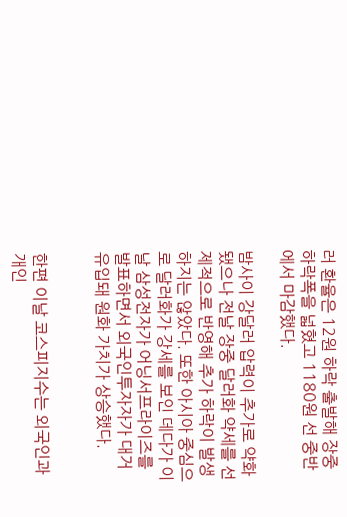러 환율은 12원 하락 출발해 장중 하락폭을 넓혔고 1180원 선 중반에서 마감했다.

밤사이 강달러 압력이 추가로 약화됐으나 전날 장중 달러화 약세를 선제적으로 반영해 추가 하락이 발생하지는 않았다. 또한 아시아 중심으로 달러화가 강세를 보인 데다가 이날 삼성전자가 어닝서프라이즈를 발표하면서 외국인투자자가 대거 유입돼 원화 가치가 상승했다.


한편 이날 코스피지수는 외국인과 개인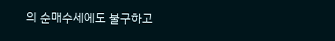의 순매수세에도 불구하고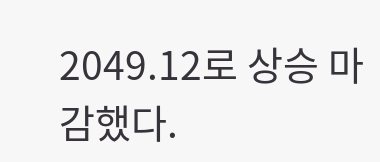2049.12로 상승 마감했다.